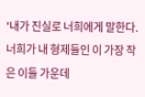'내가 진실로 너희에게 말한다.
너희가 내 형제들인 이 가장 작은 이들 가운데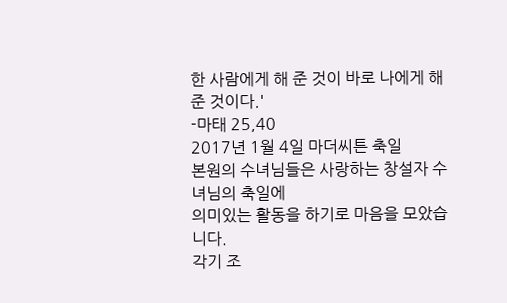한 사람에게 해 준 것이 바로 나에게 해 준 것이다.'
-마태 25,40
2017년 1월 4일 마더씨튼 축일
본원의 수녀님들은 사랑하는 창설자 수녀님의 축일에
의미있는 활동을 하기로 마음을 모았습니다.
각기 조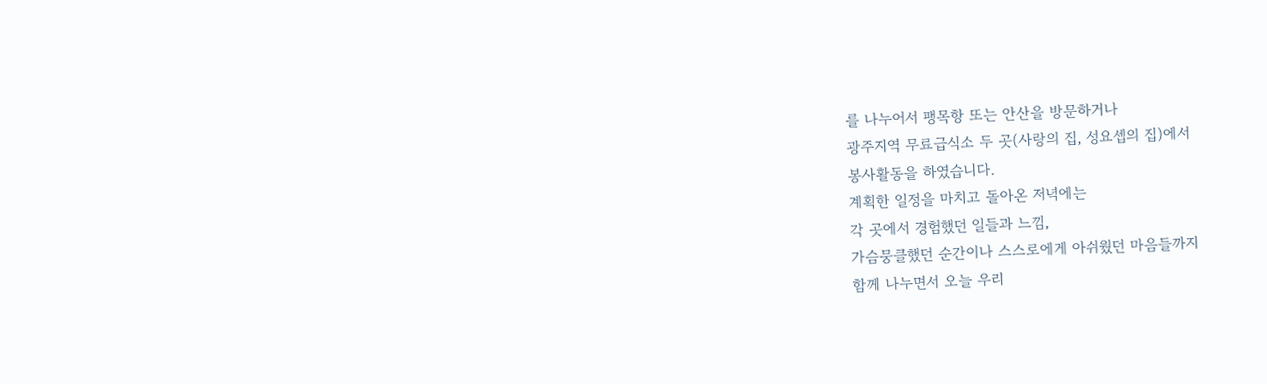를 나누어서 팽목항 또는 안산을 방문하거나
광주지역 무료급식소 두 곳(사랑의 집, 성요셉의 집)에서
봉사활동을 하였습니다.
계획한 일정을 마치고 돌아온 저녁에는
각 곳에서 경험했던 일들과 느낌,
가슴뭉클했던 순간이나 스스로에게 아쉬웠던 마음들까지
함께 나누면서 오늘 우리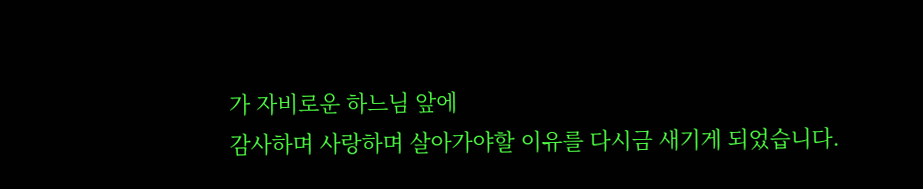가 자비로운 하느님 앞에
감사하며 사랑하며 살아가야할 이유를 다시금 새기게 되었습니다.